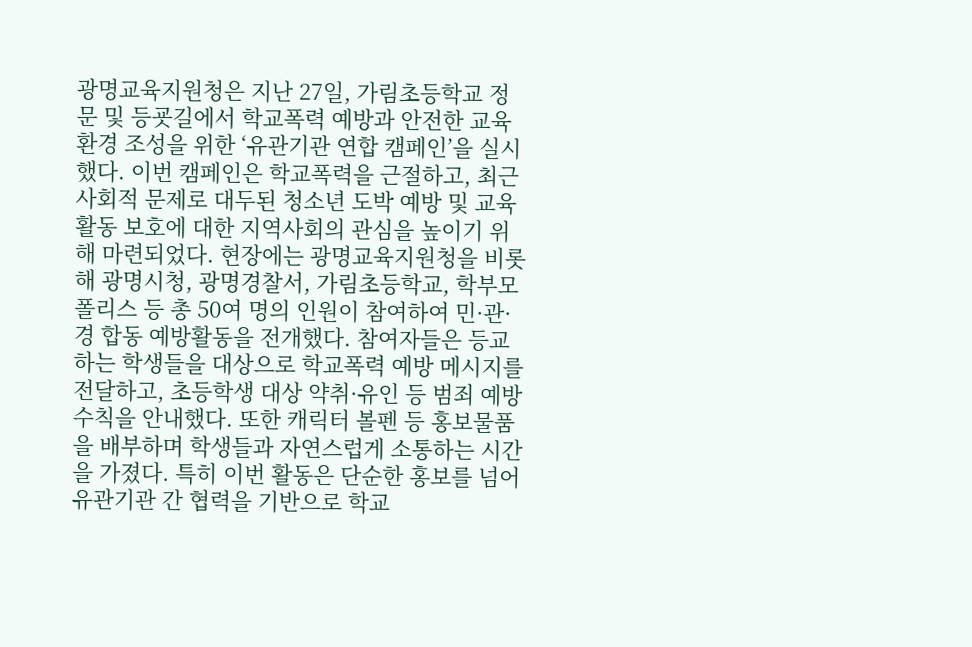광명교육지원청은 지난 27일, 가림초등학교 정문 및 등굣길에서 학교폭력 예방과 안전한 교육 환경 조성을 위한 ‘유관기관 연합 캠페인’을 실시했다. 이번 캠페인은 학교폭력을 근절하고, 최근 사회적 문제로 대두된 청소년 도박 예방 및 교육활동 보호에 대한 지역사회의 관심을 높이기 위해 마련되었다. 현장에는 광명교육지원청을 비롯해 광명시청, 광명경찰서, 가림초등학교, 학부모 폴리스 등 총 50여 명의 인원이 참여하여 민·관·경 합동 예방활동을 전개했다. 참여자들은 등교하는 학생들을 대상으로 학교폭력 예방 메시지를 전달하고, 초등학생 대상 약취·유인 등 범죄 예방 수칙을 안내했다. 또한 캐릭터 볼펜 등 홍보물품을 배부하며 학생들과 자연스럽게 소통하는 시간을 가졌다. 특히 이번 활동은 단순한 홍보를 넘어 유관기관 간 협력을 기반으로 학교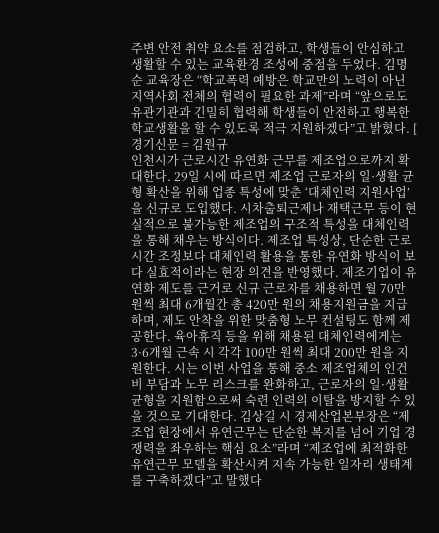주변 안전 취약 요소를 점검하고, 학생들이 안심하고 생활할 수 있는 교육환경 조성에 중점을 두었다. 김명순 교육장은 “학교폭력 예방은 학교만의 노력이 아닌 지역사회 전체의 협력이 필요한 과제”라며 “앞으로도 유관기관과 긴밀히 협력해 학생들이 안전하고 행복한 학교생활을 할 수 있도록 적극 지원하겠다”고 밝혔다. [ 경기신문 = 김원규
인천시가 근로시간 유연화 근무를 제조업으로까지 확대한다. 29일 시에 따르면 제조업 근로자의 일·생활 균형 확산을 위해 업종 특성에 맞춘 ‘대체인력 지원사업’을 신규로 도입했다. 시차출퇴근제나 재택근무 등이 현실적으로 불가능한 제조업의 구조적 특성을 대체인력을 통해 채우는 방식이다. 제조업 특성상, 단순한 근로시간 조정보다 대체인력 활용을 통한 유연화 방식이 보다 실효적이라는 현장 의견을 반영했다. 제조기업이 유연화 제도를 근거로 신규 근로자를 채용하면 월 70만 원씩 최대 6개월간 총 420만 원의 채용지원금을 지급하며, 제도 안착을 위한 맞춤형 노무 컨설팅도 함께 제공한다. 육아휴직 등을 위해 채용된 대체인력에게는 3·6개월 근속 시 각각 100만 원씩 최대 200만 원을 지원한다. 시는 이번 사업을 통해 중소 제조업체의 인건비 부담과 노무 리스크를 완화하고, 근로자의 일·생활 균형을 지원함으로써 숙련 인력의 이탈을 방지할 수 있을 것으로 기대한다. 김상길 시 경제산업본부장은 “제조업 현장에서 유연근무는 단순한 복지를 넘어 기업 경쟁력을 좌우하는 핵심 요소”라며 “제조업에 최적화한 유연근무 모델을 확산시켜 지속 가능한 일자리 생태계를 구축하겠다”고 말했다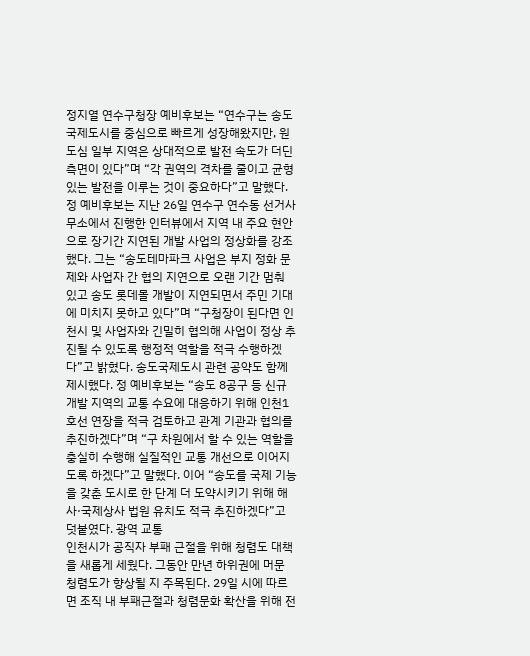정지열 연수구청장 예비후보는 “연수구는 송도국제도시를 중심으로 빠르게 성장해왔지만, 원도심 일부 지역은 상대적으로 발전 속도가 더딘 측면이 있다”며 “각 권역의 격차를 줄이고 균형 있는 발전을 이루는 것이 중요하다”고 말했다. 정 예비후보는 지난 26일 연수구 연수동 선거사무소에서 진행한 인터뷰에서 지역 내 주요 현안으로 장기간 지연된 개발 사업의 정상화를 강조했다. 그는 “송도테마파크 사업은 부지 정화 문제와 사업자 간 협의 지연으로 오랜 기간 멈춰 있고 송도 롯데몰 개발이 지연되면서 주민 기대에 미치지 못하고 있다”며 “구청장이 된다면 인천시 및 사업자와 긴밀히 협의해 사업이 정상 추진될 수 있도록 행정적 역할을 적극 수행하겠다”고 밝혔다. 송도국제도시 관련 공약도 함께 제시했다. 정 예비후보는 “송도 8공구 등 신규 개발 지역의 교통 수요에 대응하기 위해 인천1호선 연장을 적극 검토하고 관계 기관과 협의를 추진하겠다”며 “구 차원에서 할 수 있는 역할을 충실히 수행해 실질적인 교통 개선으로 이어지도록 하겠다”고 말했다. 이어 “송도를 국제 기능을 갖춘 도시로 한 단계 더 도약시키기 위해 해사·국제상사 법원 유치도 적극 추진하겠다”고 덧붙였다. 광역 교통
인천시가 공직자 부패 근절을 위해 청렴도 대책을 새롭게 세웠다. 그동안 만년 하위권에 머문 청렴도가 향상될 지 주목된다. 29일 시에 따르면 조직 내 부패근절과 청렴문화 확산을 위해 전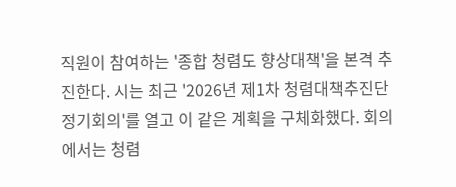직원이 참여하는 '종합 청렴도 향상대책'을 본격 추진한다. 시는 최근 '2026년 제1차 청렴대책추진단 정기회의'를 열고 이 같은 계획을 구체화했다. 회의에서는 청렴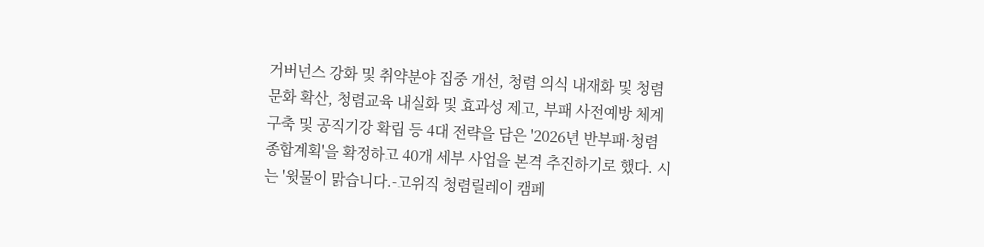거버넌스 강화 및 취약분야 집중 개선, 청렴 의식 내재화 및 청렴문화 확산, 청렴교육 내실화 및 효과성 제고, 부패 사전예방 체계 구축 및 공직기강 확립 등 4대 전략을 담은 '2026년 반부패·청렴 종합계획'을 확정하고 40개 세부 사업을 본격 추진하기로 했다. 시는 '윗물이 맑습니다.-고위직 청렴릴레이 캠페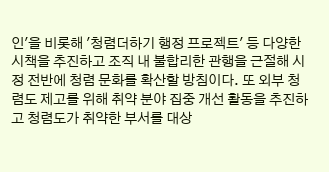인'을 비롯해 '청렴더하기 행정 프로젝트' 등 다양한 시책을 추진하고 조직 내 불합리한 관행을 근절해 시정 전반에 청렴 문화를 확산할 방침이다. 또 외부 청렴도 제고를 위해 취약 분야 집중 개선 활동을 추진하고 청렴도가 취약한 부서를 대상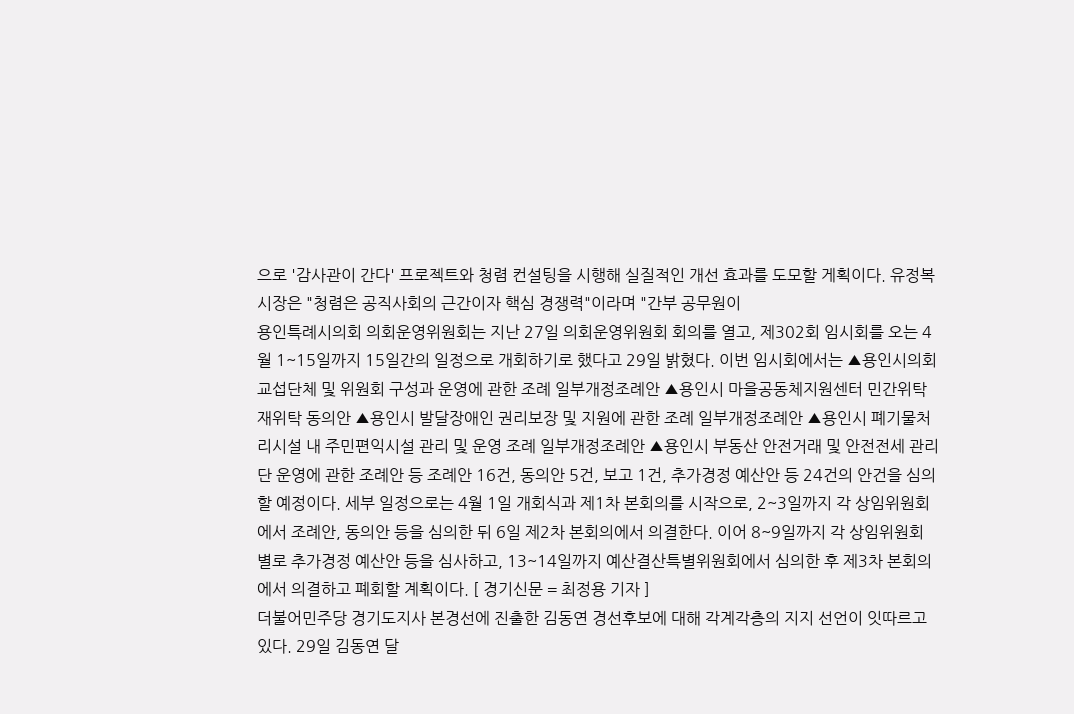으로 '감사관이 간다' 프로젝트와 청렴 컨설팅을 시행해 실질적인 개선 효과를 도모할 게획이다. 유정복 시장은 "청렴은 공직사회의 근간이자 핵심 경쟁력"이라며 "간부 공무원이
용인특례시의회 의회운영위원회는 지난 27일 의회운영위원회 회의를 열고, 제302회 임시회를 오는 4월 1~15일까지 15일간의 일정으로 개회하기로 했다고 29일 밝혔다. 이번 임시회에서는 ▲용인시의회 교섭단체 및 위원회 구성과 운영에 관한 조례 일부개정조례안 ▲용인시 마을공동체지원센터 민간위탁 재위탁 동의안 ▲용인시 발달장애인 권리보장 및 지원에 관한 조례 일부개정조례안 ▲용인시 폐기물처리시설 내 주민편익시설 관리 및 운영 조례 일부개정조례안 ▲용인시 부동산 안전거래 및 안전전세 관리단 운영에 관한 조례안 등 조례안 16건, 동의안 5건, 보고 1건, 추가경정 예산안 등 24건의 안건을 심의할 예정이다. 세부 일정으로는 4월 1일 개회식과 제1차 본회의를 시작으로, 2~3일까지 각 상임위원회에서 조례안, 동의안 등을 심의한 뒤 6일 제2차 본회의에서 의결한다. 이어 8~9일까지 각 상임위원회 별로 추가경정 예산안 등을 심사하고, 13~14일까지 예산결산특별위원회에서 심의한 후 제3차 본회의에서 의결하고 폐회할 계획이다. [ 경기신문 = 최정용 기자 ]
더불어민주당 경기도지사 본경선에 진출한 김동연 경선후보에 대해 각계각층의 지지 선언이 잇따르고 있다. 29일 김동연 달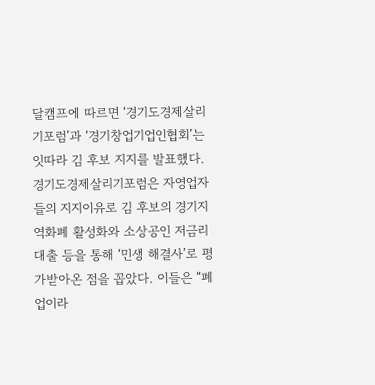달캠프에 따르면 ‘경기도경제살리기포럼’과 ‘경기창업기업인협회’는 잇따라 김 후보 지지를 발표했다. 경기도경제살리기포럼은 자영업자들의 지지이유로 김 후보의 경기지역화폐 활성화와 소상공인 저금리 대출 등을 통해 ‘민생 해결사’로 평가받아온 점을 꼽았다. 이들은 “폐업이라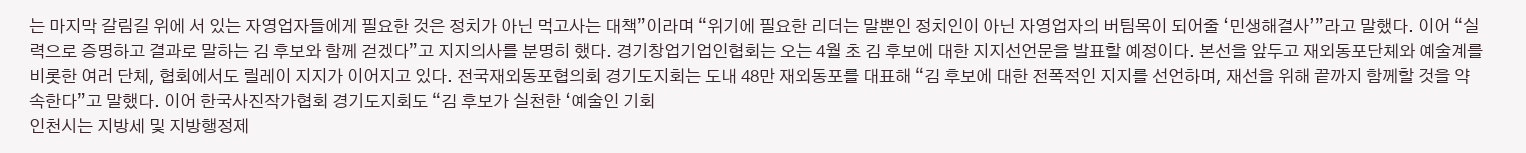는 마지막 갈림길 위에 서 있는 자영업자들에게 필요한 것은 정치가 아닌 먹고사는 대책”이라며 “위기에 필요한 리더는 말뿐인 정치인이 아닌 자영업자의 버팀목이 되어줄 ‘민생해결사’”라고 말했다. 이어 “실력으로 증명하고 결과로 말하는 김 후보와 함께 걷겠다”고 지지의사를 분명히 했다. 경기창업기업인협회는 오는 4월 초 김 후보에 대한 지지선언문을 발표할 예정이다. 본선을 앞두고 재외동포단체와 예술계를 비롯한 여러 단체, 협회에서도 릴레이 지지가 이어지고 있다. 전국재외동포협의회 경기도지회는 도내 48만 재외동포를 대표해 “김 후보에 대한 전폭적인 지지를 선언하며, 재선을 위해 끝까지 함께할 것을 약속한다”고 말했다. 이어 한국사진작가협회 경기도지회도 “김 후보가 실천한 ‘예술인 기회
인천시는 지방세 및 지방행정제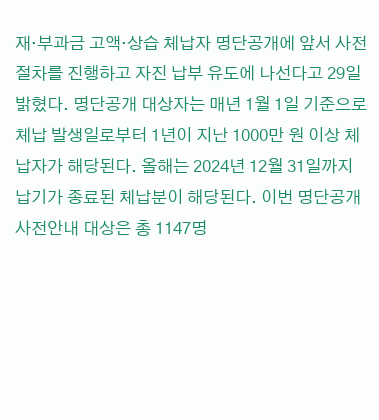재·부과금 고액·상습 체납자 명단공개에 앞서 사전절차를 진행하고 자진 납부 유도에 나선다고 29일 밝혔다. 명단공개 대상자는 매년 1월 1일 기준으로 체납 발생일로부터 1년이 지난 1000만 원 이상 체납자가 해당된다. 올해는 2024년 12월 31일까지 납기가 종료된 체납분이 해당된다. 이번 명단공개 사전안내 대상은 총 1147명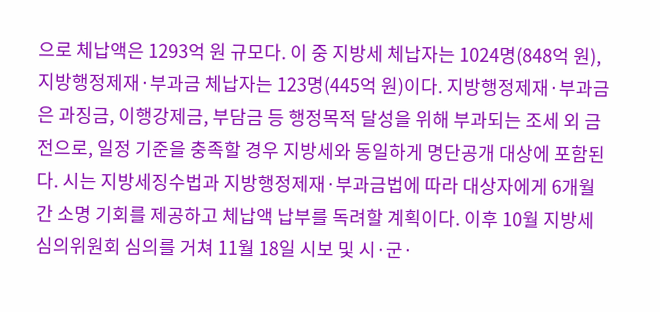으로 체납액은 1293억 원 규모다. 이 중 지방세 체납자는 1024명(848억 원), 지방행정제재·부과금 체납자는 123명(445억 원)이다. 지방행정제재·부과금은 과징금, 이행강제금, 부담금 등 행정목적 달성을 위해 부과되는 조세 외 금전으로, 일정 기준을 충족할 경우 지방세와 동일하게 명단공개 대상에 포함된다. 시는 지방세징수법과 지방행정제재·부과금법에 따라 대상자에게 6개월간 소명 기회를 제공하고 체납액 납부를 독려할 계획이다. 이후 10월 지방세심의위원회 심의를 거쳐 11월 18일 시보 및 시·군·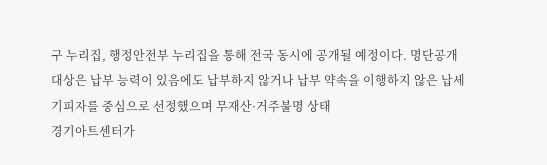구 누리집, 행정안전부 누리집을 통해 전국 동시에 공개될 예정이다. 명단공개 대상은 납부 능력이 있음에도 납부하지 않거나 납부 약속을 이행하지 않은 납세기피자를 중심으로 선정했으며 무재산·거주불명 상태
경기아트센터가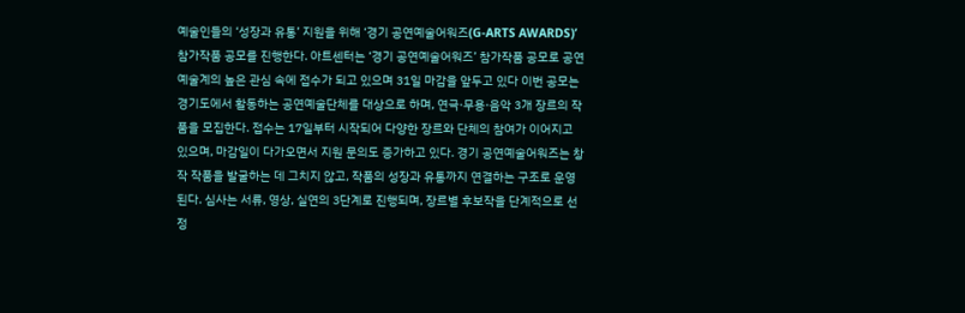예술인들의 ‘성장과 유통’ 지원을 위해 ‘경기 공연예술어워즈(G-ARTS AWARDS)’ 참가작품 공모를 진행한다. 아트센터는 ‘경기 공연예술어워즈’ 참가작품 공모로 공연예술계의 높은 관심 속에 접수가 되고 있으며 31일 마감을 앞두고 있다 이번 공모는 경기도에서 활동하는 공연예술단체를 대상으로 하며, 연극·무용·음악 3개 장르의 작품을 모집한다. 접수는 17일부터 시작되어 다양한 장르와 단체의 참여가 이어지고 있으며, 마감일이 다가오면서 지원 문의도 증가하고 있다. 경기 공연예술어워즈는 창작 작품을 발굴하는 데 그치지 않고, 작품의 성장과 유통까지 연결하는 구조로 운영된다. 심사는 서류, 영상, 실연의 3단계로 진행되며, 장르별 후보작을 단계적으로 선정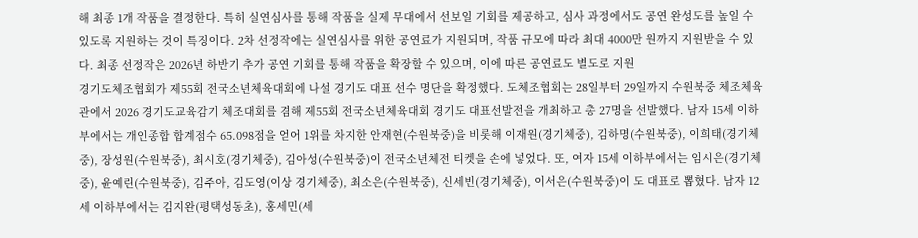해 최종 1개 작품을 결정한다. 특히 실연심사를 통해 작품을 실제 무대에서 선보일 기회를 제공하고, 심사 과정에서도 공연 완성도를 높일 수 있도록 지원하는 것이 특징이다. 2차 선정작에는 실연심사를 위한 공연료가 지원되며, 작품 규모에 따라 최대 4000만 원까지 지원받을 수 있다. 최종 선정작은 2026년 하반기 추가 공연 기회를 통해 작품을 확장할 수 있으며, 이에 따른 공연료도 별도로 지원
경기도체조협회가 제55회 전국소년체육대회에 나설 경기도 대표 선수 명단을 확정했다. 도체조협회는 28일부터 29일까지 수원북중 체조체육관에서 2026 경기도교육감기 체조대회를 겸해 제55회 전국소년체육대회 경기도 대표선발전을 개최하고 총 27명을 선발했다. 남자 15세 이하부에서는 개인종합 합계점수 65.098점을 얻어 1위를 차지한 안재현(수원북중)을 비롯해 이재원(경기체중), 김하명(수원북중), 이희태(경기체중), 장성원(수원북중), 최시호(경기체중), 김아성(수원북중)이 전국소년체전 티켓을 손에 넣었다. 또, 여자 15세 이하부에서는 임시은(경기체중), 윤예린(수원북중), 김주아, 김도영(이상 경기체중), 최소은(수원북중), 신세빈(경기체중), 이서은(수원북중)이 도 대표로 뽑혔다. 남자 12세 이하부에서는 김지완(평택성동초), 홍세민(세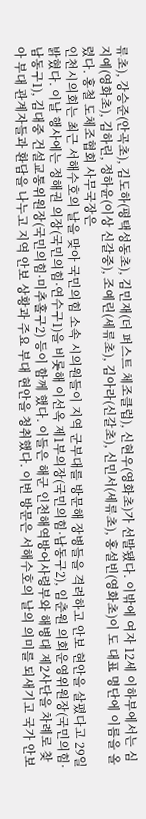류초), 강승준(안곡초), 김도하(평택성동초), 김민재(더 퍼스트 체조클럽), 신현우(영화초)가 선발됐다. 이밖에 여자 12세 이하부에서는 심지예(영화초), 김하린, 정하윤(이상 신갈중), 조예린(세류초), 김아라(신갈초), 신민서(세류초), 홍설빈(영화초)이 도 대표 명단에 이름을 올렸다. 홍철 도체조협회 사무국장은
인천시의회는 최근 서해수호의 날을 맞아 국민의힘 소속 시의원들이 지역 군부대를 방문해 장병들을 격려하고 안보 현안을 살폈다고 29일 밝혔다. 이날 행사에는 정해권 의장(국민의힘·연수구1)을 비롯해 이선옥 제1부의장(국민의힘·남동구2), 임춘원 의회운영위원장(국민의힘·남동구1), 김대중 건설교통위원장(국민의힘·미추홀구2) 등이 함께 했다. 이들은 해군 인천해역방어사령부와 해병대 제2사단을 차례로 찾아 부대 관계자들과 환담을 나누고 지역 안보 상황과 주요 부대 현안을 청취했다. 이번 방문은 서해수호의 날의 의미를 되새기고 국가 안보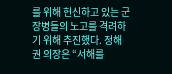를 위해 헌신하고 있는 군 장병들의 노고를 격려하기 위해 추진했다. 정해권 의장은 “서해를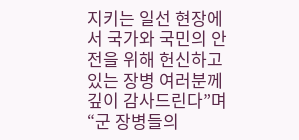지키는 일선 현장에서 국가와 국민의 안전을 위해 헌신하고 있는 장병 여러분께 깊이 감사드린다”며 “군 장병들의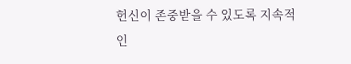헌신이 존중받을 수 있도록 지속적인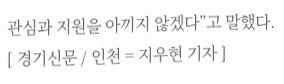관심과 지원을 아끼지 않겠다”고 말했다. [ 경기신문 / 인천 = 지우현 기자 ]